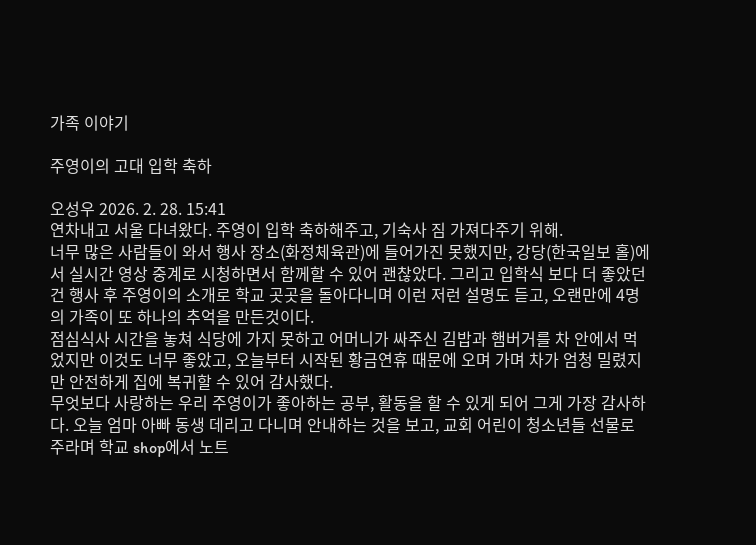가족 이야기

주영이의 고대 입학 축하

오성우 2026. 2. 28. 15:41
연차내고 서울 다녀왔다. 주영이 입학 축하해주고, 기숙사 짐 가져다주기 위해.
너무 많은 사람들이 와서 행사 장소(화정체육관)에 들어가진 못했지만, 강당(한국일보 홀)에서 실시간 영상 중계로 시청하면서 함께할 수 있어 괜찮았다. 그리고 입학식 보다 더 좋았던건 행사 후 주영이의 소개로 학교 곳곳을 돌아다니며 이런 저런 설명도 듣고, 오랜만에 4명의 가족이 또 하나의 추억을 만든것이다.
점심식사 시간을 놓쳐 식당에 가지 못하고 어머니가 싸주신 김밥과 햄버거를 차 안에서 먹었지만 이것도 너무 좋았고, 오늘부터 시작된 황금연휴 때문에 오며 가며 차가 엄청 밀렸지만 안전하게 집에 복귀할 수 있어 감사했다.
무엇보다 사랑하는 우리 주영이가 좋아하는 공부, 활동을 할 수 있게 되어 그게 가장 감사하다. 오늘 엄마 아빠 동생 데리고 다니며 안내하는 것을 보고, 교회 어린이 청소년들 선물로 주라며 학교 shop에서 노트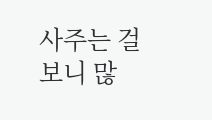사주는 걸 보니 많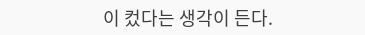이 컸다는 생각이 든다.